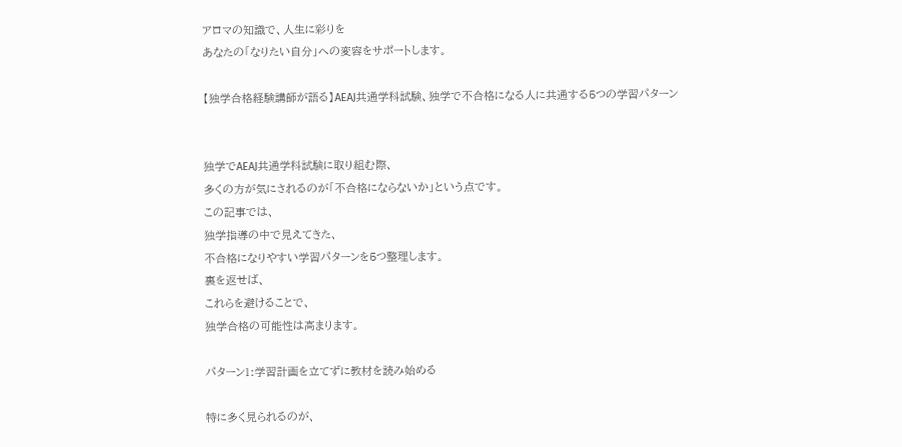アロマの知識で、人生に彩りを
あなたの「なりたい自分」への変容をサポートします。

【独学合格経験講師が語る】AEAJ共通学科試験、独学で不合格になる人に共通する5つの学習パターン


独学でAEAJ共通学科試験に取り組む際、
多くの方が気にされるのが「不合格にならないか」という点です。
この記事では、
独学指導の中で見えてきた、
不合格になりやすい学習パターンを5つ整理します。
裏を返せば、
これらを避けることで、
独学合格の可能性は高まります。

パターン1:学習計画を立てずに教材を読み始める

特に多く見られるのが、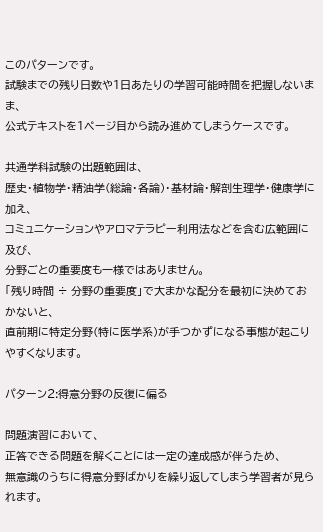このパターンです。
試験までの残り日数や1日あたりの学習可能時間を把握しないまま、
公式テキストを1ページ目から読み進めてしまうケースです。

共通学科試験の出題範囲は、
歴史・植物学・精油学(総論・各論)・基材論・解剖生理学・健康学に加え、
コミュニケーションやアロマテラピー利用法などを含む広範囲に及び、
分野ごとの重要度も一様ではありません。
「残り時間 ÷ 分野の重要度」で大まかな配分を最初に決めておかないと、
直前期に特定分野(特に医学系)が手つかずになる事態が起こりやすくなります。

パターン2:得意分野の反復に偏る

問題演習において、
正答できる問題を解くことには一定の達成感が伴うため、
無意識のうちに得意分野ばかりを繰り返してしまう学習者が見られます。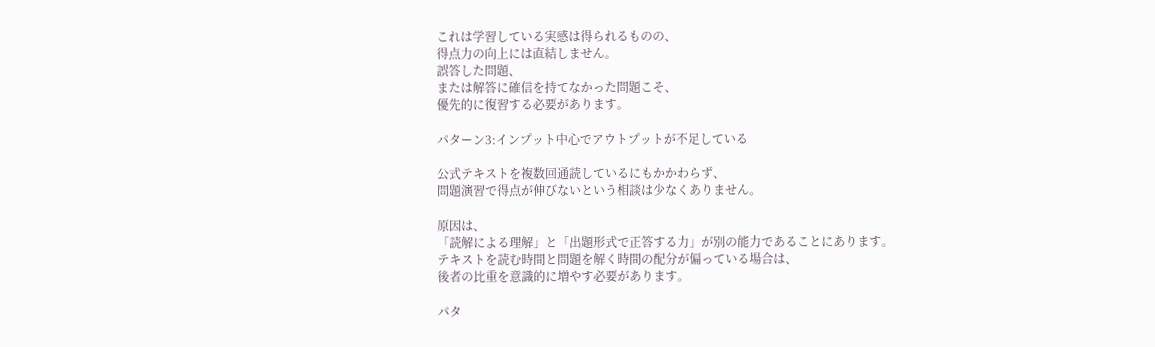これは学習している実感は得られるものの、
得点力の向上には直結しません。
誤答した問題、
または解答に確信を持てなかった問題こそ、
優先的に復習する必要があります。

パターン3:インプット中心でアウトプットが不足している

公式テキストを複数回通読しているにもかかわらず、
問題演習で得点が伸びないという相談は少なくありません。

原因は、
「読解による理解」と「出題形式で正答する力」が別の能力であることにあります。
テキストを読む時間と問題を解く時間の配分が偏っている場合は、
後者の比重を意識的に増やす必要があります。

パタ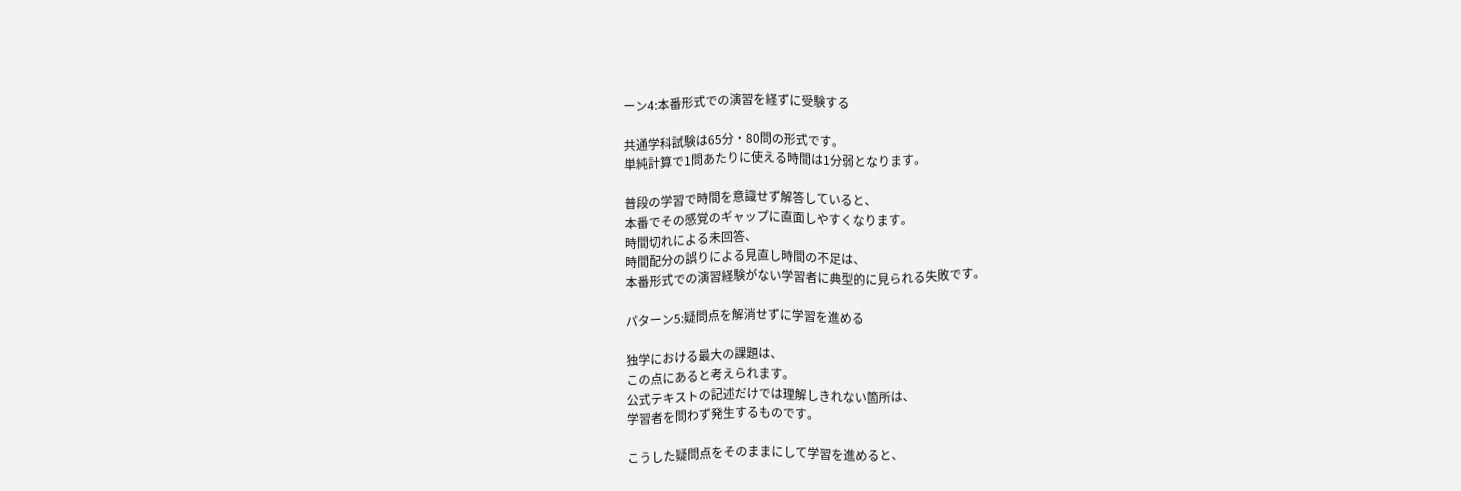ーン4:本番形式での演習を経ずに受験する

共通学科試験は65分・80問の形式です。
単純計算で1問あたりに使える時間は1分弱となります。

普段の学習で時間を意識せず解答していると、
本番でその感覚のギャップに直面しやすくなります。
時間切れによる未回答、
時間配分の誤りによる見直し時間の不足は、
本番形式での演習経験がない学習者に典型的に見られる失敗です。

パターン5:疑問点を解消せずに学習を進める

独学における最大の課題は、
この点にあると考えられます。
公式テキストの記述だけでは理解しきれない箇所は、
学習者を問わず発生するものです。

こうした疑問点をそのままにして学習を進めると、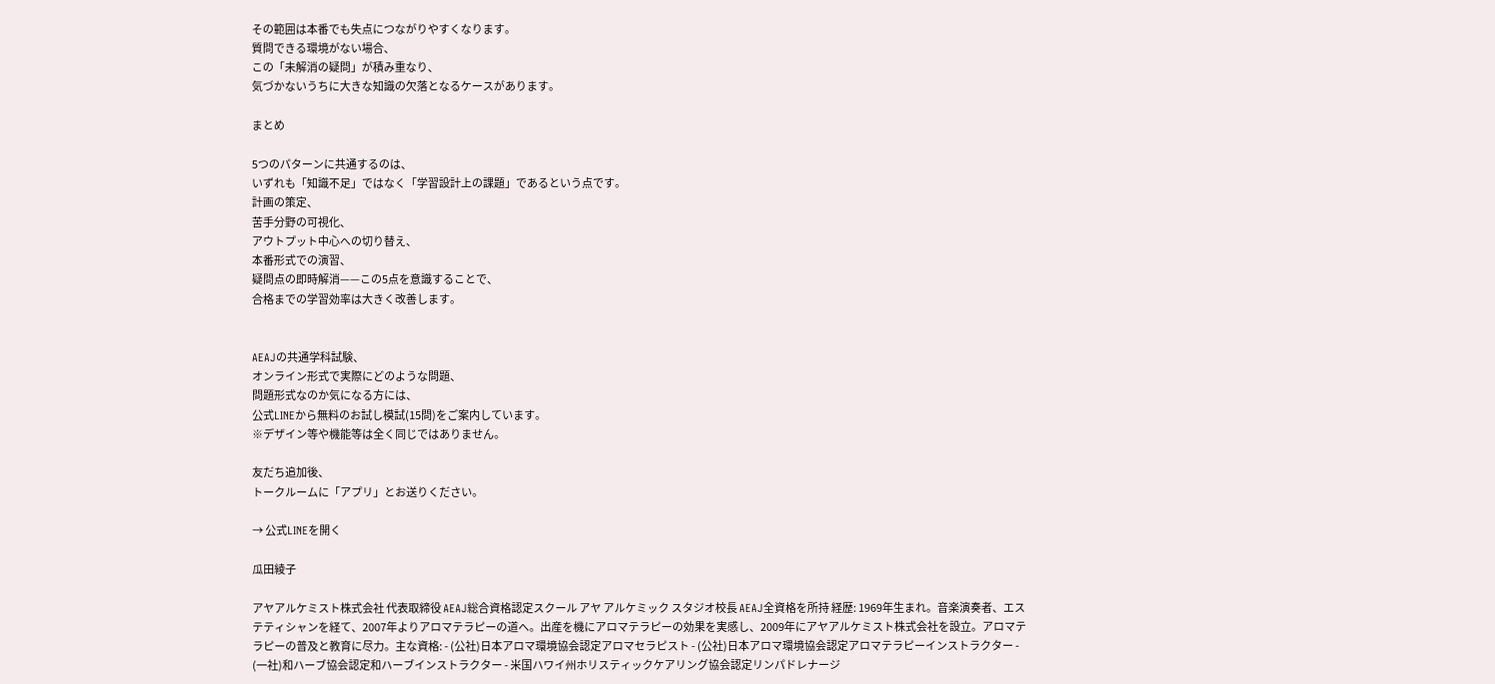その範囲は本番でも失点につながりやすくなります。
質問できる環境がない場合、
この「未解消の疑問」が積み重なり、
気づかないうちに大きな知識の欠落となるケースがあります。

まとめ

5つのパターンに共通するのは、
いずれも「知識不足」ではなく「学習設計上の課題」であるという点です。
計画の策定、
苦手分野の可視化、
アウトプット中心への切り替え、
本番形式での演習、
疑問点の即時解消——この5点を意識することで、
合格までの学習効率は大きく改善します。


AEAJの共通学科試験、
オンライン形式で実際にどのような問題、
問題形式なのか気になる方には、
公式LINEから無料のお試し模試(15問)をご案内しています。
※デザイン等や機能等は全く同じではありません。

友だち追加後、
トークルームに「アプリ」とお送りください。

→ 公式LINEを開く

瓜田綾子

アヤアルケミスト株式会社 代表取締役 AEAJ総合資格認定スクール アヤ アルケミック スタジオ校長 AEAJ全資格を所持 経歴: 1969年生まれ。音楽演奏者、エステティシャンを経て、2007年よりアロマテラピーの道へ。出産を機にアロマテラピーの効果を実感し、2009年にアヤアルケミスト株式会社を設立。アロマテラピーの普及と教育に尽力。主な資格: - (公社)日本アロマ環境協会認定アロマセラピスト - (公社)日本アロマ環境協会認定アロマテラピーインストラクター - (一社)和ハーブ協会認定和ハーブインストラクター - 米国ハワイ州ホリスティックケアリング協会認定リンパドレナージ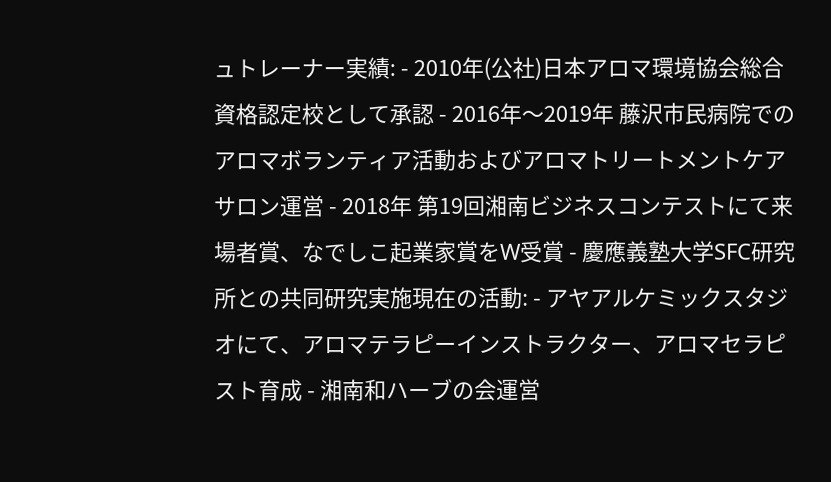ュトレーナー実績: - 2010年(公社)日本アロマ環境協会総合資格認定校として承認 - 2016年〜2019年 藤沢市民病院でのアロマボランティア活動およびアロマトリートメントケアサロン運営 - 2018年 第19回湘南ビジネスコンテストにて来場者賞、なでしこ起業家賞をW受賞 - 慶應義塾大学SFC研究所との共同研究実施現在の活動: - アヤアルケミックスタジオにて、アロマテラピーインストラクター、アロマセラピスト育成 - 湘南和ハーブの会運営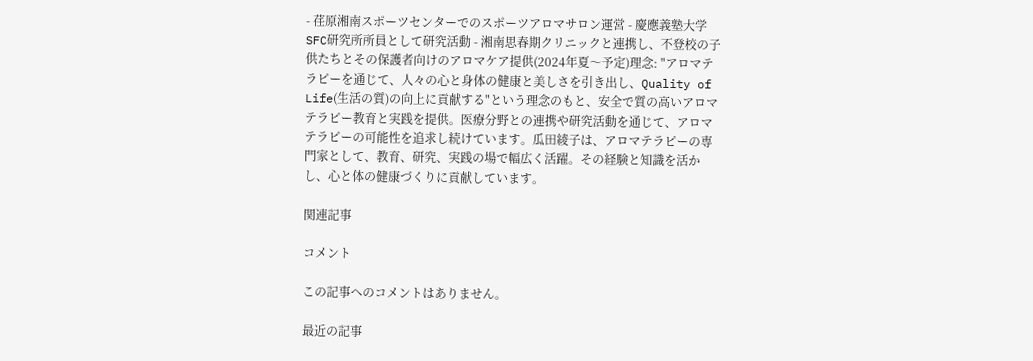- 荏原湘南スポーツセンターでのスポーツアロマサロン運営 - 慶應義塾大学SFC研究所所員として研究活動 - 湘南思春期クリニックと連携し、不登校の子供たちとその保護者向けのアロマケア提供(2024年夏〜予定)理念: "アロマテラピーを通じて、人々の心と身体の健康と美しさを引き出し、Quality of Life(生活の質)の向上に貢献する"という理念のもと、安全で質の高いアロマテラピー教育と実践を提供。医療分野との連携や研究活動を通じて、アロマテラピーの可能性を追求し続けています。瓜田綾子は、アロマテラピーの専門家として、教育、研究、実践の場で幅広く活躍。その経験と知識を活かし、心と体の健康づくりに貢献しています。

関連記事

コメント

この記事へのコメントはありません。

最近の記事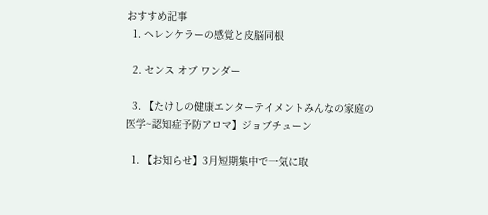おすすめ記事
  1. ヘレンケラーの感覚と皮脳同根

  2. センス オブ ワンダー

  3. 【たけしの健康エンターテイメントみんなの家庭の医学~認知症予防アロマ】ジョブチューン

  1. 【お知らせ】3月短期集中で一気に取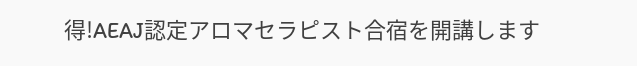得!AEAJ認定アロマセラピスト合宿を開講します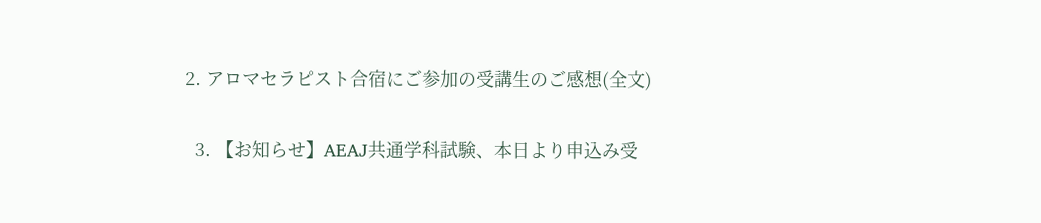2. アロマセラピスト合宿にご参加の受講生のご感想(全文)

  3. 【お知らせ】AEAJ共通学科試験、本日より申込み受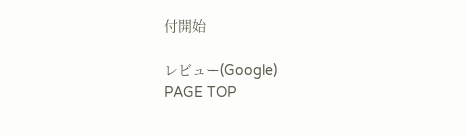付開始

レビュー(Google)
PAGE TOP